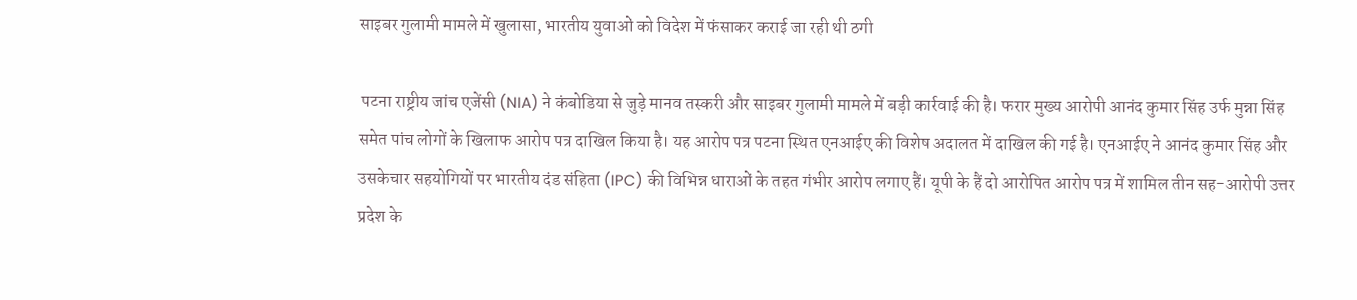साइबर गुलामी मामले में खुलासा, भारतीय युवाओं को विदेश में फंसाकर कराई जा रही थी ठगी

 पटना राष्ट्रीय जांच एजेंसी (NIA) ने कंबोडिया से जुड़े मानव तस्करी और साइबर गुलामी मामले में बड़ी कार्रवाई की है। फरार मुख्य आरोपी आनंद कुमार सिंह उर्फ मुन्ना सिंह समेत पांच लोगों के खिलाफ आरोप पत्र दाखिल किया है। यह आरोप पत्र पटना स्थित एनआईए की विशेष अदालत में दाखिल की गई है। एनआईए ने आनंद कुमार सिंह और उसकेचार सहयोगियों पर भारतीय दंड संहिता (IPC) की विभिन्न धाराओं के तहत गंभीर आरोप लगाए हैं। यूपी के हैं दो आरोपित आरोप पत्र में शामिल तीन सह-आरोपी उत्तर प्रदेश के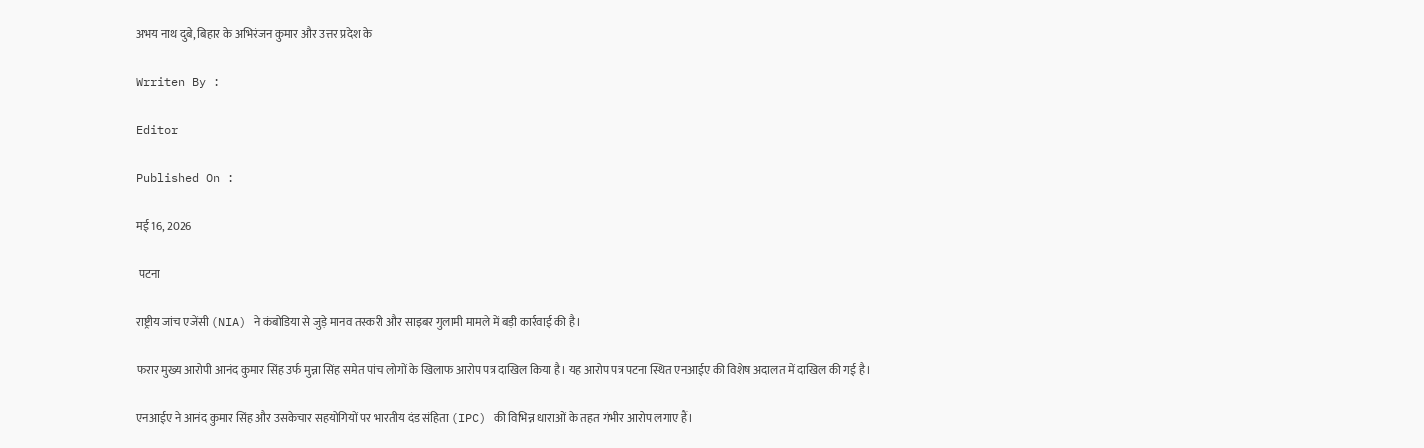अभय नाथ दुबे, बिहार के अभिरंजन कुमार और उत्तर प्रदेश के

Wrriten By :

Editor

Published On :

मई 16, 2026

 पटना

राष्ट्रीय जांच एजेंसी (NIA) ने कंबोडिया से जुड़े मानव तस्करी और साइबर गुलामी मामले में बड़ी कार्रवाई की है।

फरार मुख्य आरोपी आनंद कुमार सिंह उर्फ मुन्ना सिंह समेत पांच लोगों के खिलाफ आरोप पत्र दाखिल किया है। यह आरोप पत्र पटना स्थित एनआईए की विशेष अदालत में दाखिल की गई है।

एनआईए ने आनंद कुमार सिंह और उसकेचार सहयोगियों पर भारतीय दंड संहिता (IPC) की विभिन्न धाराओं के तहत गंभीर आरोप लगाए हैं।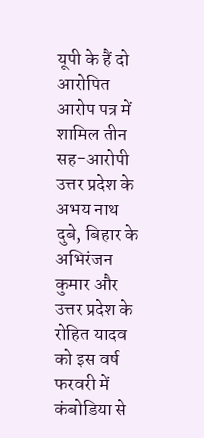यूपी के हैं दो आरोपित
आरोप पत्र में शामिल तीन सह-आरोपी उत्तर प्रदेश के अभय नाथ दुबे, बिहार के अभिरंजन कुमार और उत्तर प्रदेश के रोहित यादव को इस वर्ष फरवरी में कंबोडिया से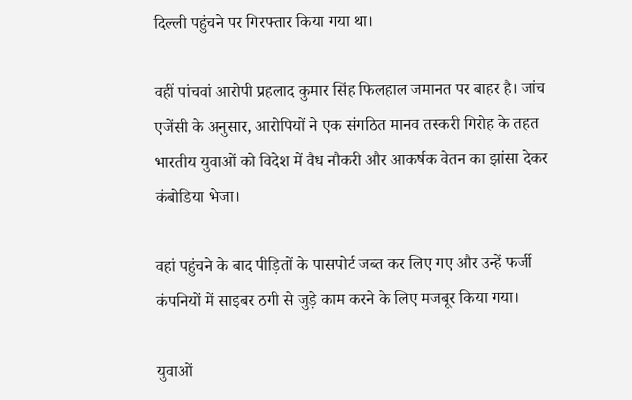दिल्ली पहुंचने पर गिरफ्तार किया गया था।

वहीं पांचवां आरोपी प्रहलाद कुमार सिंह फिलहाल जमानत पर बाहर है। जांच एजेंसी के अनुसार, आरोपियों ने एक संगठित मानव तस्करी गिरोह के तहत भारतीय युवाओं को विदेश में वैध नौकरी और आकर्षक वेतन का झांसा देकर कंबोडिया भेजा।

वहां पहुंचने के बाद पीड़ितों के पासपोर्ट जब्त कर लिए गए और उन्हें फर्जी कंपनियों में साइबर ठगी से जुड़े काम करने के लिए मजबूर किया गया।

युवाओं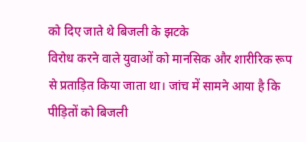को दिए जाते थे ब‍िजली के झटके
विरोध करने वाले युवाओं को मानसिक और शारीरिक रूप से प्रताड़ित किया जाता था। जांच में सामने आया है कि पीड़ितों को बिजली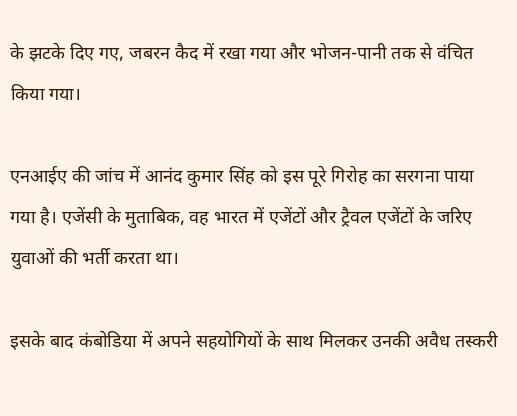के झटके दिए गए, जबरन कैद में रखा गया और भोजन-पानी तक से वंचित किया गया।

एनआईए की जांच में आनंद कुमार सिंह को इस पूरे गिरोह का सरगना पाया गया है। एजेंसी के मुताबिक, वह भारत में एजेंटों और ट्रैवल एजेंटों के जरिए युवाओं की भर्ती करता था।

इसके बाद कंबोडिया में अपने सहयोगियों के साथ मिलकर उनकी अवैध तस्करी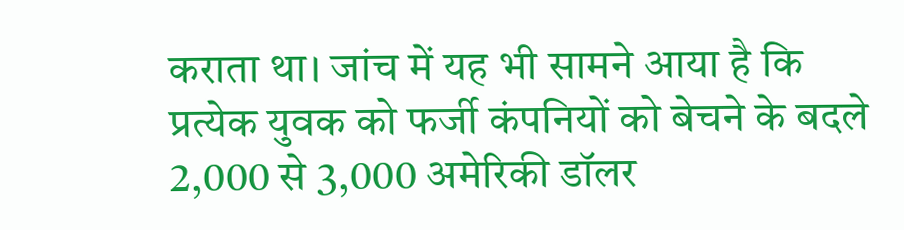कराता था। जांच में यह भी सामने आया है कि प्रत्येक युवक को फर्जी कंपनियों को बेचने के बदले 2,000 से 3,000 अमेरिकी डॉलर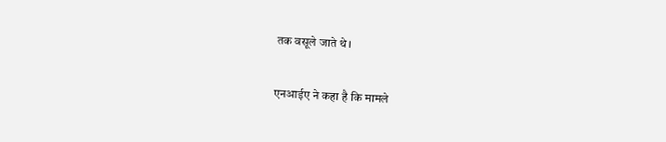तक वसूले जाते थे।

एनआईए ने कहा है कि मामले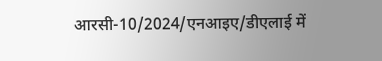आरसी-10/2024/एनआइए/डीएलाई में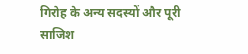गिरोह के अन्य सदस्यों और पूरी साजिश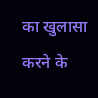का खुलासा करने के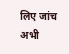लिए जांच अभी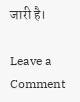जारी है।

Leave a Comment